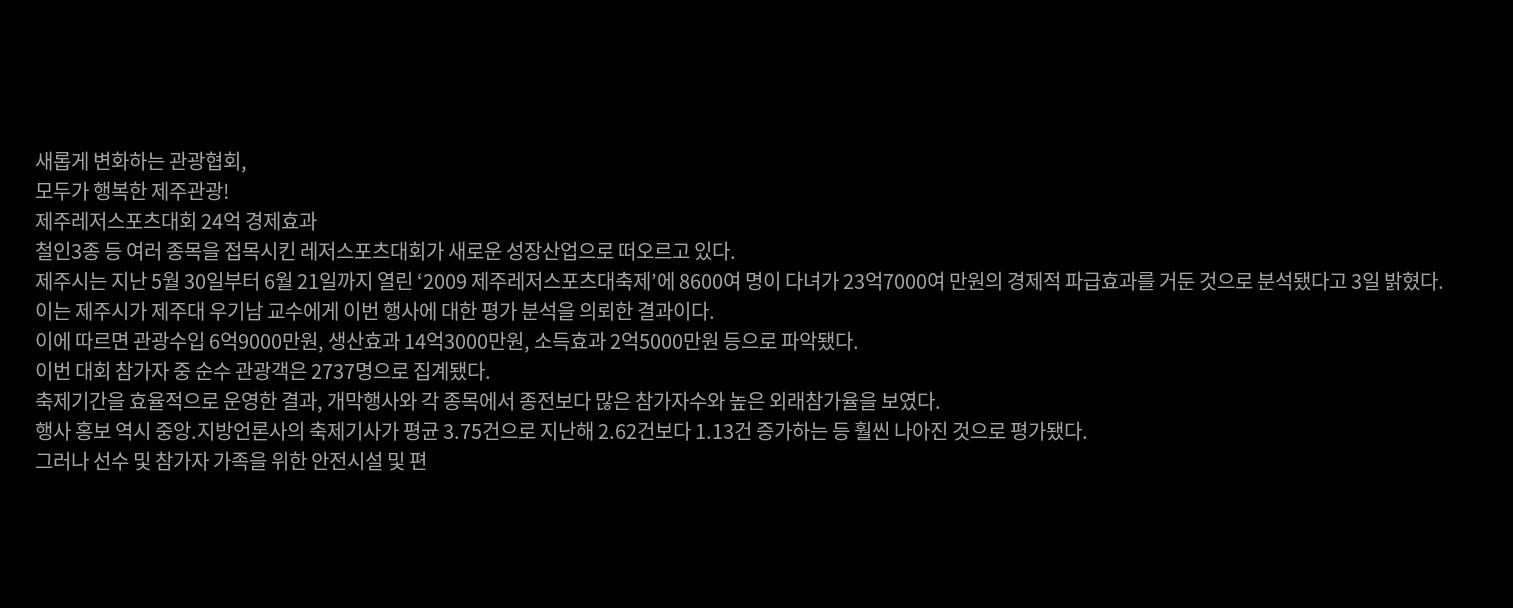새롭게 변화하는 관광협회,
모두가 행복한 제주관광!
제주레저스포츠대회 24억 경제효과
철인3종 등 여러 종목을 접목시킨 레저스포츠대회가 새로운 성장산업으로 떠오르고 있다.
제주시는 지난 5월 30일부터 6월 21일까지 열린 ‘2009 제주레저스포츠대축제’에 8600여 명이 다녀가 23억7000여 만원의 경제적 파급효과를 거둔 것으로 분석됐다고 3일 밝혔다.
이는 제주시가 제주대 우기남 교수에게 이번 행사에 대한 평가 분석을 의뢰한 결과이다.
이에 따르면 관광수입 6억9000만원, 생산효과 14억3000만원, 소득효과 2억5000만원 등으로 파악됐다.
이번 대회 참가자 중 순수 관광객은 2737명으로 집계됐다.
축제기간을 효율적으로 운영한 결과, 개막행사와 각 종목에서 종전보다 많은 참가자수와 높은 외래참가율을 보였다.
행사 홍보 역시 중앙.지방언론사의 축제기사가 평균 3.75건으로 지난해 2.62건보다 1.13건 증가하는 등 훨씬 나아진 것으로 평가됐다.
그러나 선수 및 참가자 가족을 위한 안전시설 및 편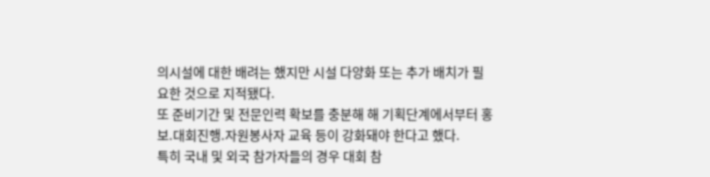의시설에 대한 배려는 했지만 시설 다양화 또는 추가 배치가 필요한 것으로 지적됐다.
또 준비기간 및 전문인력 확보를 충분해 해 기획단계에서부터 홍보.대회진행.자원봉사자 교육 등이 강화돼야 한다고 했다.
특히 국내 및 외국 참가자들의 경우 대회 참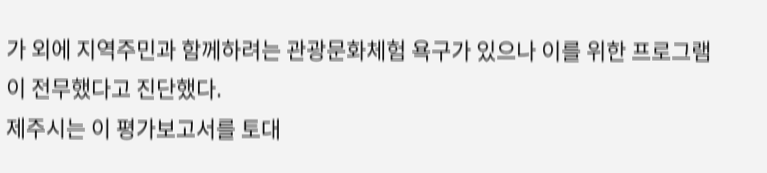가 외에 지역주민과 함께하려는 관광문화체험 욕구가 있으나 이를 위한 프로그램이 전무했다고 진단했다.
제주시는 이 평가보고서를 토대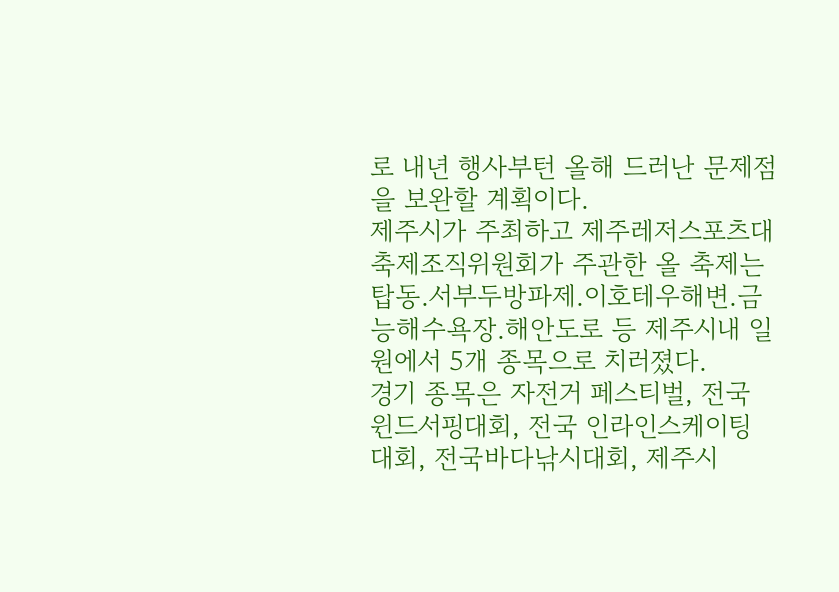로 내년 행사부턴 올해 드러난 문제점을 보완할 계획이다.
제주시가 주최하고 제주레저스포츠대축제조직위원회가 주관한 올 축제는 탑동.서부두방파제.이호테우해변.금능해수욕장.해안도로 등 제주시내 일원에서 5개 종목으로 치러졌다.
경기 종목은 자전거 페스티벌, 전국 윈드서핑대회, 전국 인라인스케이팅 대회, 전국바다낚시대회, 제주시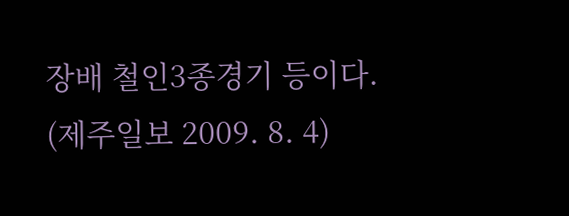장배 철인3종경기 등이다.
(제주일보 2009. 8. 4)